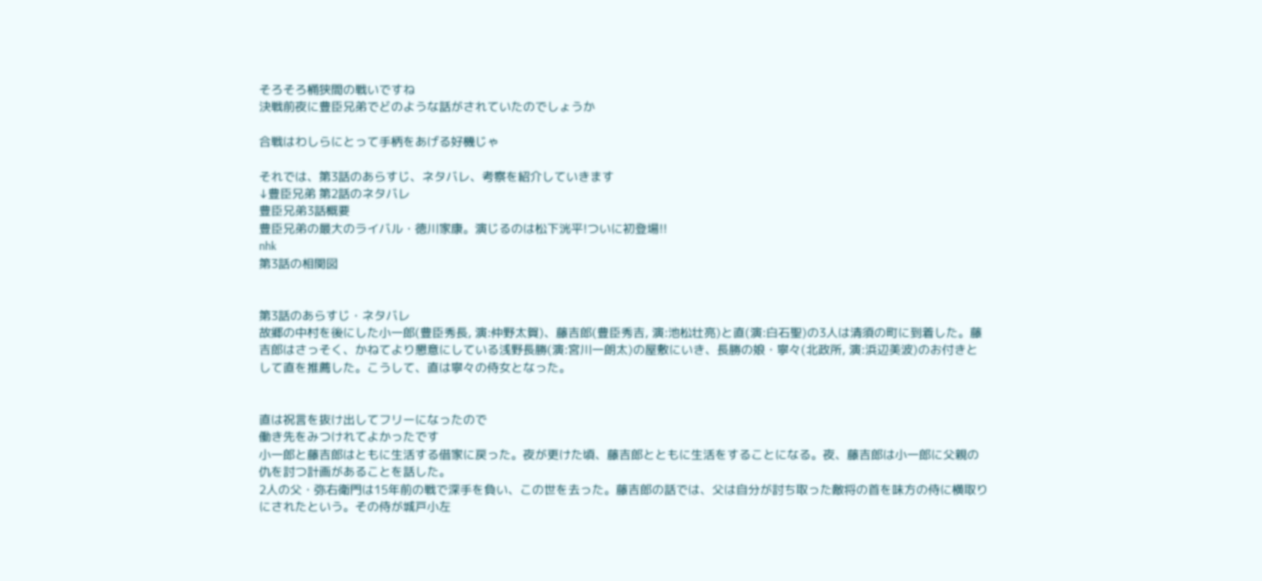そろそろ桶狭間の戦いですね
決戦前夜に豊臣兄弟でどのような話がされていたのでしょうか

合戦はわしらにとって手柄をあげる好機じゃ

それでは、第3話のあらすじ、ネタバレ、考察を紹介していきます
↓豊臣兄弟 第2話のネタバレ
豊臣兄弟3話概要
豊臣兄弟の最大のライバル・徳川家康。演じるのは松下洸平!ついに初登場!!
nhk
第3話の相関図


第3話のあらすじ・ネタバレ
故郷の中村を後にした小一郎(豊臣秀長, 演:仲野太賀)、藤吉郎(豊臣秀吉, 演:池松壮亮)と直(演:白石聖)の3人は清須の町に到着した。藤吉郎はさっそく、かねてより懇意にしている浅野長勝(演:宮川一朗太)の屋敷にいき、長勝の娘・寧々(北政所, 演:浜辺美波)のお付きとして直を推薦した。こうして、直は寧々の侍女となった。


直は祝言を抜け出してフリーになったので
働き先をみつけれてよかったです
小一郎と藤吉郎はともに生活する借家に戻った。夜が更けた頃、藤吉郎とともに生活をすることになる。夜、藤吉郎は小一郎に父親の仇を討つ計画があることを話した。
2人の父・弥右衛門は15年前の戦で深手を負い、この世を去った。藤吉郎の話では、父は自分が討ち取った敵将の首を味方の侍に横取りにされたという。その侍が城戸小左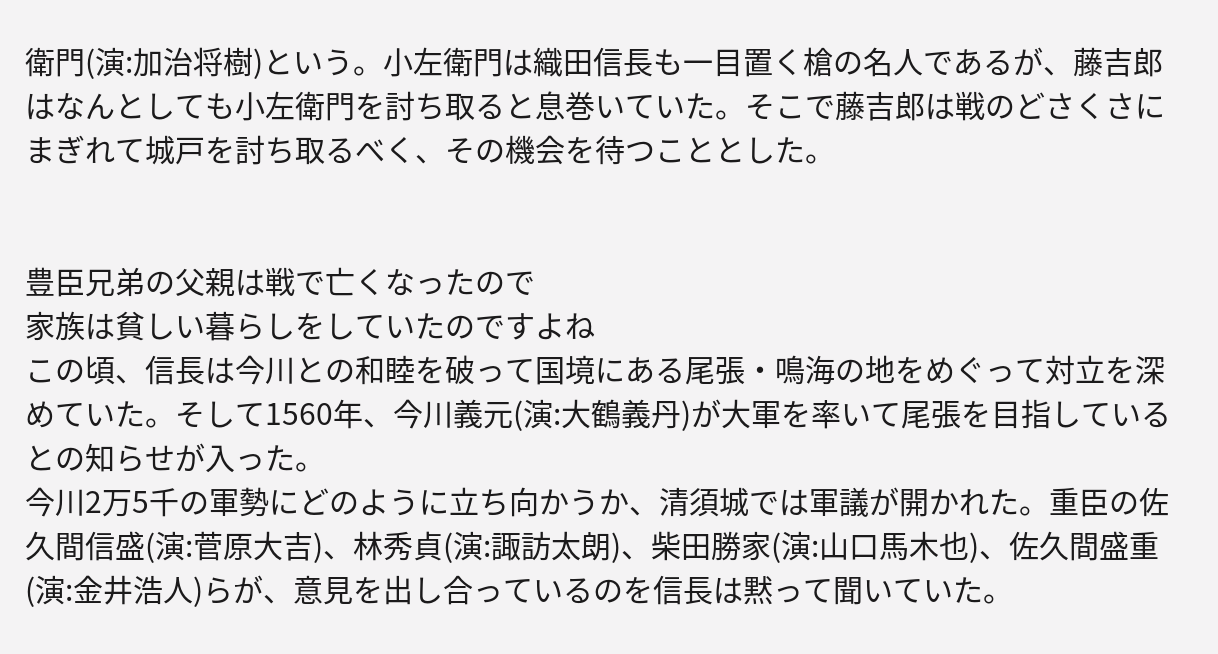衛門(演:加治将樹)という。小左衛門は織田信長も一目置く槍の名人であるが、藤吉郎はなんとしても小左衛門を討ち取ると息巻いていた。そこで藤吉郎は戦のどさくさにまぎれて城戸を討ち取るべく、その機会を待つこととした。


豊臣兄弟の父親は戦で亡くなったので
家族は貧しい暮らしをしていたのですよね
この頃、信長は今川との和睦を破って国境にある尾張・鳴海の地をめぐって対立を深めていた。そして1560年、今川義元(演:大鶴義丹)が大軍を率いて尾張を目指しているとの知らせが入った。
今川2万5千の軍勢にどのように立ち向かうか、清須城では軍議が開かれた。重臣の佐久間信盛(演:菅原大吉)、林秀貞(演:諏訪太朗)、柴田勝家(演:山口馬木也)、佐久間盛重(演:金井浩人)らが、意見を出し合っているのを信長は黙って聞いていた。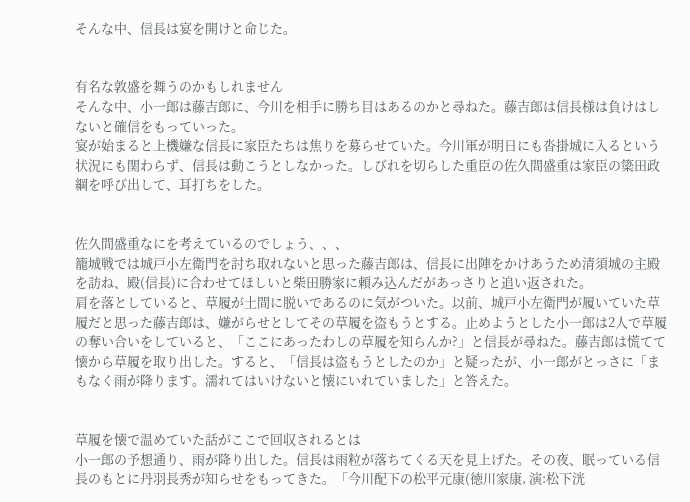そんな中、信長は宴を開けと命じた。


有名な敦盛を舞うのかもしれません
そんな中、小一郎は藤吉郎に、今川を相手に勝ち目はあるのかと尋ねた。藤吉郎は信長様は負けはしないと確信をもっていった。
宴が始まると上機嫌な信長に家臣たちは焦りを募らせていた。今川軍が明日にも沓掛城に入るという状況にも関わらず、信長は動こうとしなかった。しびれを切らした重臣の佐久間盛重は家臣の簗田政綱を呼び出して、耳打ちをした。


佐久間盛重なにを考えているのでしょう、、、
籠城戦では城戸小左衛門を討ち取れないと思った藤吉郎は、信長に出陣をかけあうため清須城の主殿を訪ね、殿(信長)に合わせてほしいと柴田勝家に頼み込んだがあっさりと追い返された。
肩を落としていると、草履が土間に脱いであるのに気がついた。以前、城戸小左衛門が履いていた草履だと思った藤吉郎は、嫌がらせとしてその草履を盗もうとする。止めようとした小一郎は2人で草履の奪い合いをしていると、「ここにあったわしの草履を知らんか?」と信長が尋ねた。藤吉郎は慌てて懐から草履を取り出した。すると、「信長は盗もうとしたのか」と疑ったが、小一郎がとっさに「まもなく雨が降ります。濡れてはいけないと懐にいれていました」と答えた。


草履を懐で温めていた話がここで回収されるとは
小一郎の予想通り、雨が降り出した。信長は雨粒が落ちてくる天を見上げた。その夜、眠っている信長のもとに丹羽長秀が知らせをもってきた。「今川配下の松平元康(徳川家康, 演:松下洸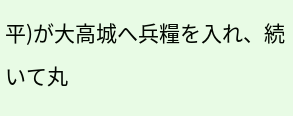平)が大高城へ兵糧を入れ、続いて丸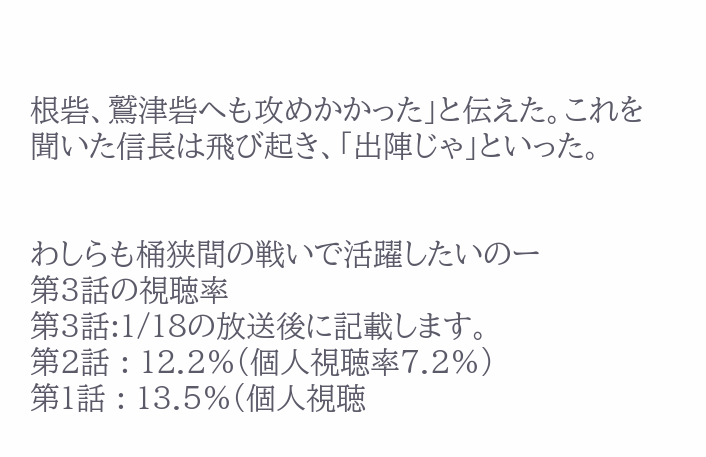根砦、鷲津砦へも攻めかかった」と伝えた。これを聞いた信長は飛び起き、「出陣じゃ」といった。


わしらも桶狭間の戦いで活躍したいのー
第3話の視聴率
第3話:1/18の放送後に記載します。
第2話 : 12.2%(個人視聴率7.2%)
第1話 : 13.5%(個人視聴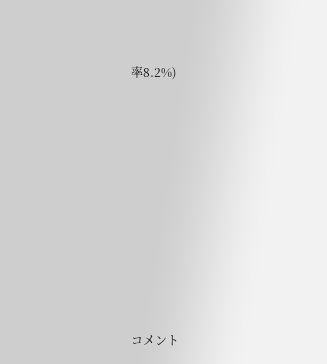率8.2%)










コメント